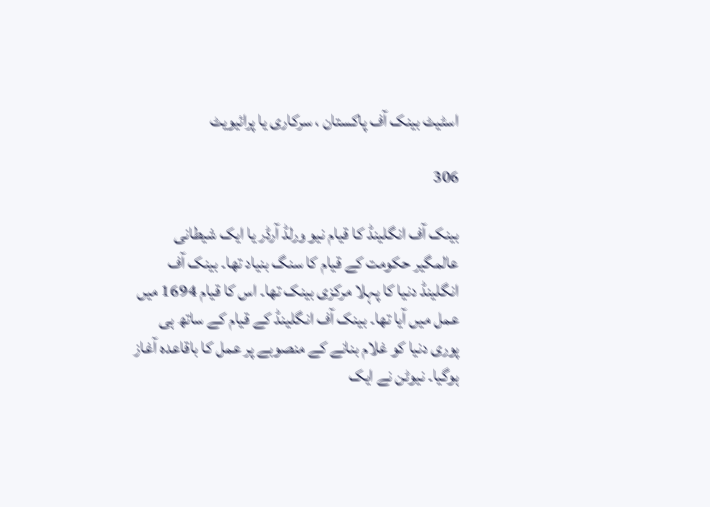اسٹیٹ بینک آف پاکستان ، سرکاری یا پرائیویٹ

306

بینک آف انگلینڈ کا قیام نیو ورلڈ آرڈر یا ایک شیطانی عالمگیر حکومت کے قیام کا سنگ بنیاد تھا۔ بینک آف انگلینڈ دنیا کا پہلا مرکزی بینک تھا۔ اس کا قیام 1694 میں عمل میں آیا تھا۔ بینک آف انگلینڈ کے قیام کے ساتھ ہی پوری دنیا کو غلام بنانے کے منصوبے پر عمل کا باقاعدہ آغاز ہوگیا۔ نیوٹن نے ایک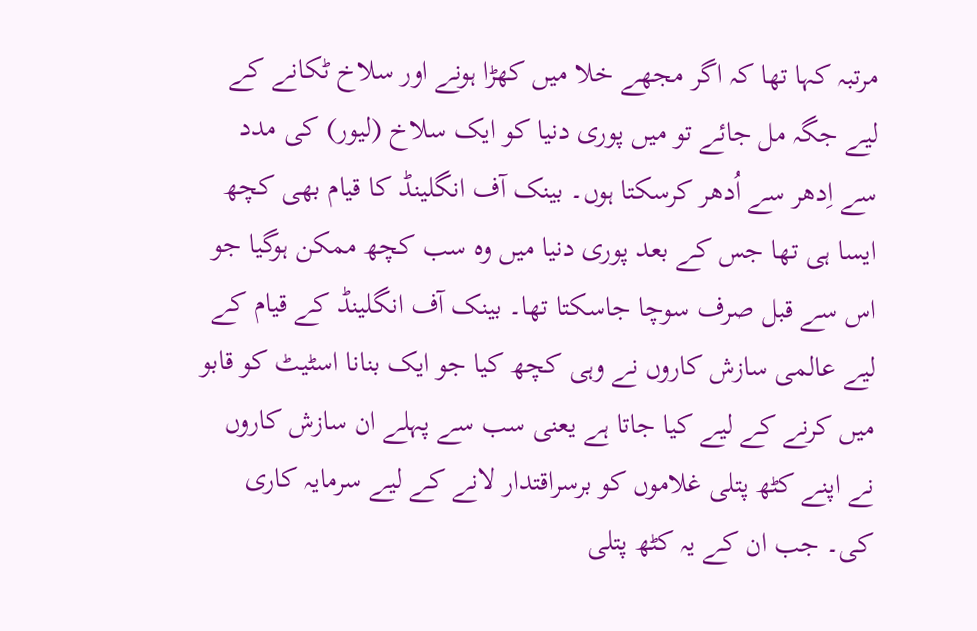مرتبہ کہا تھا کہ اگر مجھے خلا میں کھڑا ہونے اور سلاخ ٹکانے کے لیے جگہ مل جائے تو میں پوری دنیا کو ایک سلاخ (لیور) کی مدد سے اِدھر سے اُدھر کرسکتا ہوں۔ بینک آف انگلینڈ کا قیام بھی کچھ ایسا ہی تھا جس کے بعد پوری دنیا میں وہ سب کچھ ممکن ہوگیا جو اس سے قبل صرف سوچا جاسکتا تھا۔ بینک آف انگلینڈ کے قیام کے لیے عالمی سازش کاروں نے وہی کچھ کیا جو ایک بنانا اسٹیٹ کو قابو میں کرنے کے لیے کیا جاتا ہے یعنی سب سے پہلے ان سازش کاروں نے اپنے کٹھ پتلی غلاموں کو برسراقتدار لانے کے لیے سرمایہ کاری کی۔ جب ان کے یہ کٹھ پتلی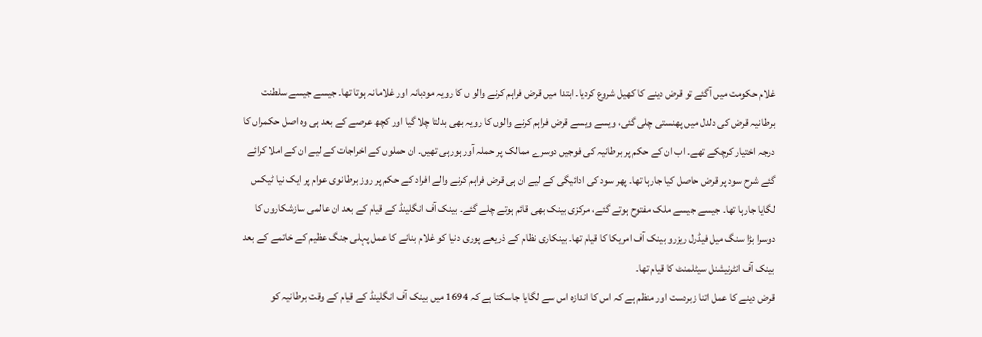غلام حکومت میں آگئے تو قرض دینے کا کھیل شروع کردیا۔ ابتدا میں قرض فراہم کرنے والو ں کا رویہ مودبانہ اور غلامانہ ہوتا تھا۔ جیسے جیسے سلطنت برطانیہ قرض کی دلدل میں پھنستی چلی گئی، ویسے ویسے قرض فراہم کرنے والوں کا رویہ بھی بدلتا چلا گیا اور کچھ عرصے کے بعد ہی وہ اصل حکمراں کا درجہ اختیار کرچکے تھے۔ اب ان کے حکم پر برطانیہ کی فوجیں دوسرے ممالک پر حملہ آور ہورہی تھیں۔ ان حملوں کے اخراجات کے لیے ان کے املا کرائے گئے شرح سود پر قرض حاصل کیا جارہا تھا۔ پھر سود کی ادائیگی کے لیے ان ہی قرض فراہم کرنے والے افراد کے حکم پر روز برطانوی عوام پر ایک نیا ٹیکس لگایا جارہا تھا۔ جیسے جیسے ملک مفتوح ہوتے گئے، مرکزی بینک بھی قائم ہوتے چلے گئے۔ بینک آف انگلینڈ کے قیام کے بعد ان عالمی سازشکاروں کا دوسرا بڑا سنگ میل فیڈرل ریزرو بینک آف امریکا کا قیام تھا۔ بینکاری نظام کے ذریعے پوری دنیا کو غلام بنانے کا عمل پہلی جنگ عظیم کے خاتمے کے بعد بینک آف انٹرنیشنل سیٹلمنٹ کا قیام تھا۔
قرض دینے کا عمل اتنا زبردست اور منظم ہے کہ اس کا اندازہ اس سے لگایا جاسکتا ہے کہ 1694 میں بینک آف انگلینڈ کے قیام کے وقت برطانیہ کو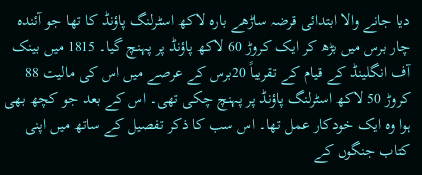دیا جانے والا ابتدائی قرضہ ساڑھے بارہ لاکھ اسٹرلنگ پاؤنڈ کا تھا جو آئندہ چار برس میں بڑھ کر ایک کروڑ 60 لاکھ پاؤنڈ پر پہنچ گیا۔ 1815 میں بینک آف انگلینڈ کے قیام کے تقریباً 20برس کے عرصے میں اس کی مالیت 88 کروڑ 50 لاکھ اسٹرلنگ پاؤنڈ پر پہنچ چکی تھی۔ اس کے بعد جو کچھ بھی ہوا وہ ایک خودکار عمل تھا۔ اس سب کا ذکر تفصیل کے ساتھ میں اپنی کتاب جنگوں کے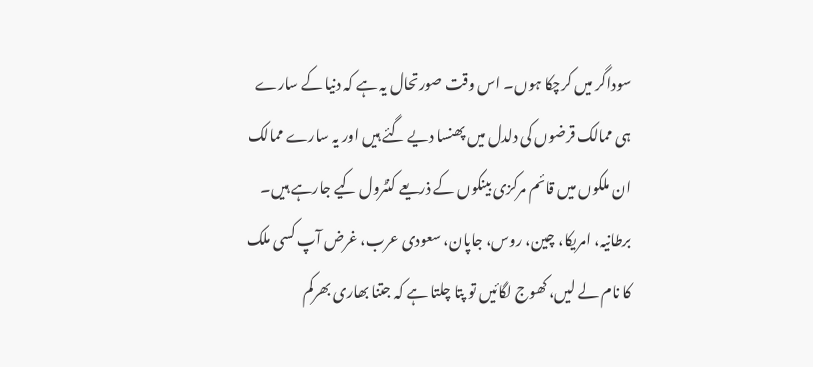سوداگر میں کرچکا ہوں۔ اس وقت صورتحال یہ ہے کہ دنیا کے سارے ہی ممالک قرضوں کی دلدل میں پھنسا دیے گئے ہیں اور یہ سارے ممالک ان ملکوں میں قائم مرکزی بینکوں کے ذریعے کنٹرول کیے جارہے ہیں۔ برطانیہ، امریکا، چین، روس، جاپان، سعودی عرب، غرض آپ کسی ملک کا نام لے لیں، کھوج لگائیں تو پتا چلتا ہے کہ جتنا بھاری بھرکم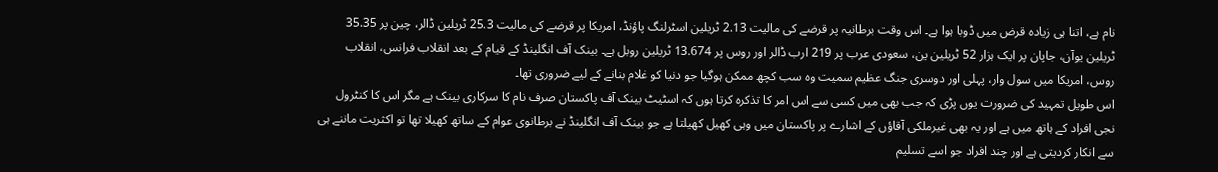نام ہے، اتنا ہی زیادہ قرض میں ڈوبا ہوا ہے۔ اس وقت برطانیہ پر قرضے کی مالیت 2.13 ٹریلین اسٹرلنگ پاؤنڈ، امریکا پر قرضے کی مالیت 25.3 ٹریلین ڈالر، چین پر 35.35 ٹریلین یوآن، جاپان پر ایک ہزار 52 ٹریلین ین، سعودی عرب پر 219 ارب ڈالر اور روس پر 13.674 ٹریلین روبل ہے۔ بینک آف انگلینڈ کے قیام کے بعد انقلاب فرانس، انقلاب روس، امریکا میں سول وار، پہلی اور دوسری جنگ عظیم سمیت وہ سب کچھ ممکن ہوگیا جو دنیا کو غلام بنانے کے لیے ضروری تھا۔
اس طویل تمہید کی ضرورت یوں پڑی کہ جب بھی میں کسی سے اس امر کا تذکرہ کرتا ہوں کہ اسٹیٹ بینک آف پاکستان صرف نام کا سرکاری بینک ہے مگر اس کا کنٹرول نجی افراد کے ہاتھ میں ہے اور یہ بھی غیرملکی آقاؤں کے اشارے پر پاکستان میں وہی کھیل کھیلتا ہے جو بینک آف انگلینڈ نے برطانوی عوام کے ساتھ کھیلا تھا تو اکثریت ماننے ہی سے انکار کردیتی ہے اور چند افراد جو اسے تسلیم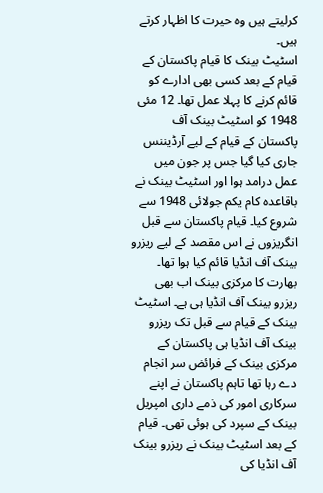کرلیتے ہیں وہ حیرت کا اظہار کرتے ہیں۔
اسٹیٹ بینک کا قیام پاکستان کے قیام کے بعد کسی بھی ادارے کو قائم کرنے کا پہلا عمل تھا۔ 12 مئی 1948 کو اسٹیٹ بینک آف پاکستان کے قیام کے لیے آرڈیننس جاری کیا گیا جس پر جون میں عمل درامد ہوا اور اسٹیٹ بینک نے باقاعدہ کام یکم جولائی 1948 سے شروع کیا۔ قیام پاکستان سے قبل انگریزوں نے اس مقصد کے لیے ریزرو بینک آف انڈیا قائم کیا ہوا تھا۔ بھارت کا مرکزی بینک اب بھی ریزرو بینک آف انڈیا ہی ہے۔ اسٹیٹ بینک کے قیام سے قبل تک ریزرو بینک آف انڈیا ہی پاکستان کے مرکزی بینک کے فرائض سر انجام دے رہا تھا تاہم پاکستان نے اپنے سرکاری امور کی ذمے داری امپریل بینک کے سپرد کی ہوئی تھی۔ قیام کے بعد اسٹیٹ بینک نے ریزرو بینک آف انڈیا کی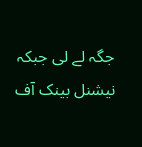جگہ لے لی جبکہ نیشنل بینک آف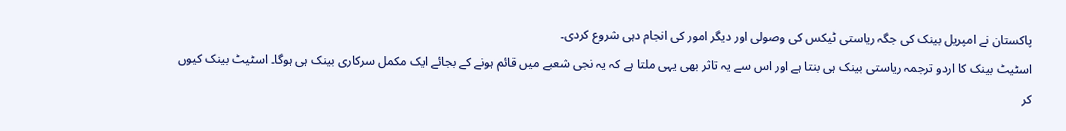پاکستان نے امپریل بینک کی جگہ ریاستی ٹیکس کی وصولی اور دیگر امور کی انجام دہی شروع کردی۔
اسٹیٹ بینک کا اردو ترجمہ ریاستی بینک ہی بنتا ہے اور اس سے یہ تاثر بھی یہی ملتا ہے کہ یہ نجی شعبے میں قائم ہونے کے بجائے ایک مکمل سرکاری بینک ہی ہوگا۔ اسٹیٹ بینک کیوں کر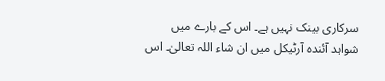سرکاری بینک نہیں ہے۔ اس کے بارے میں شواہد آئندہ آرٹیکل میں ان شاء اللہ تعالیٰ۔ اس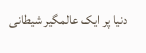دنیا پر ایک عالمگیر شیطانی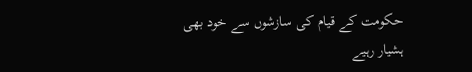حکومت کے قیام کی سازشوں سے خود بھی ہشیار رہیے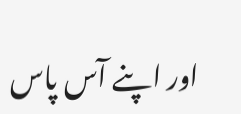اور اپنے آس پاس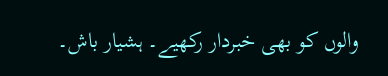والوں کو بھی خبردار رکھیے۔ ہشیار باش۔